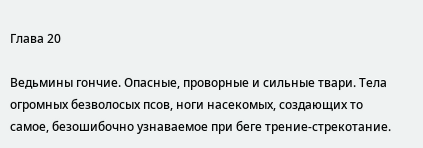Глава 20

Ведьмины гончие. Опасные, проворные и сильные твари. Тела огромных безволосых псов, ноги насекомых, создающих то самое, безошибочно узнаваемое при беге трение-стрекотание.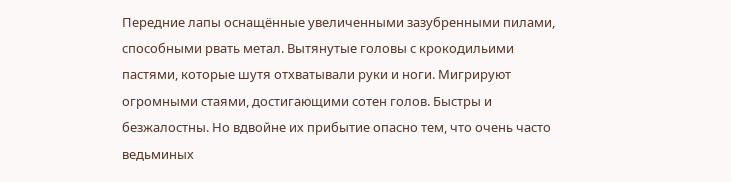Передние лапы оснащённые увеличенными зазубренными пилами, способными рвать метал. Вытянутые головы с крокодильими пастями, которые шутя отхватывали руки и ноги. Мигрируют огромными стаями, достигающими сотен голов. Быстры и безжалостны. Но вдвойне их прибытие опасно тем, что очень часто ведьминых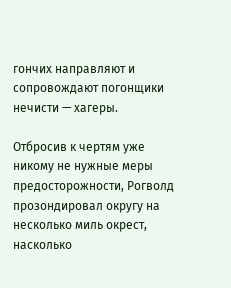гончих направляют и сопровождают погонщики нечисти — хагеры.

Отбросив к чертям уже никому не нужные меры предосторожности, Рогволд прозондировал округу на несколько миль окрест, насколько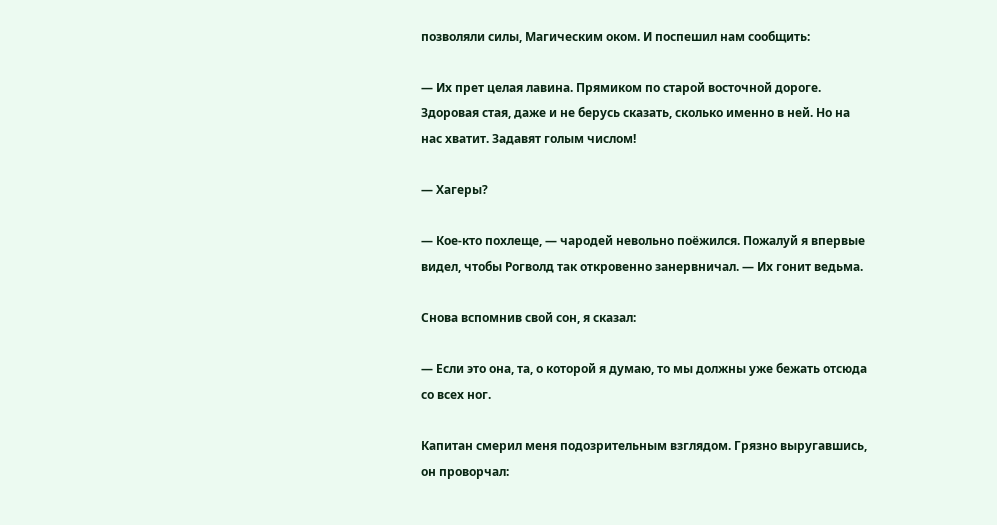позволяли силы, Магическим оком. И поспешил нам сообщить:

— Их прет целая лавина. Прямиком по старой восточной дороге. Здоровая стая, даже и не берусь сказать, сколько именно в ней. Но на нас хватит. Задавят голым числом!

— Хагеры?

— Кое-кто похлеще, — чародей невольно поёжился. Пожалуй я впервые видел, чтобы Рогволд так откровенно занервничал. — Их гонит ведьма.

Снова вспомнив свой сон, я сказал:

— Если это она, та, о которой я думаю, то мы должны уже бежать отсюда со всех ног.

Капитан смерил меня подозрительным взглядом. Грязно выругавшись, он проворчал: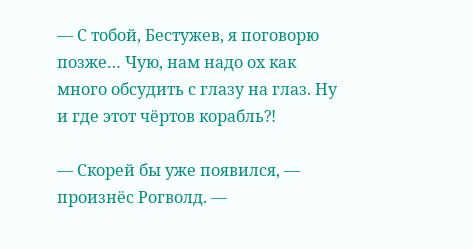— С тобой, Бестужев, я поговорю позже… Чую, нам надо ох как много обсудить с глазу на глаз. Ну и где этот чёртов корабль⁈

— Скорей бы уже появился, — произнёс Рогволд. —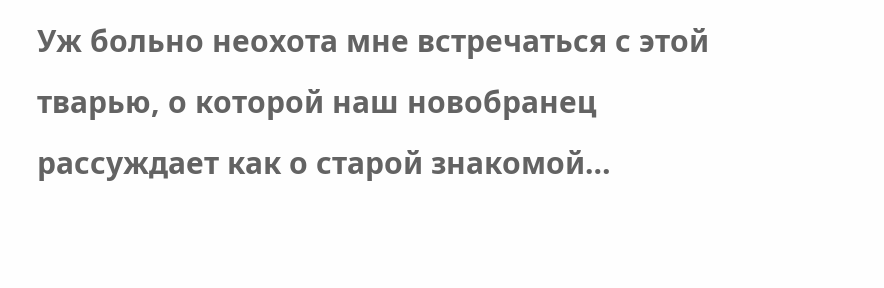Уж больно неохота мне встречаться с этой тварью, о которой наш новобранец рассуждает как о старой знакомой…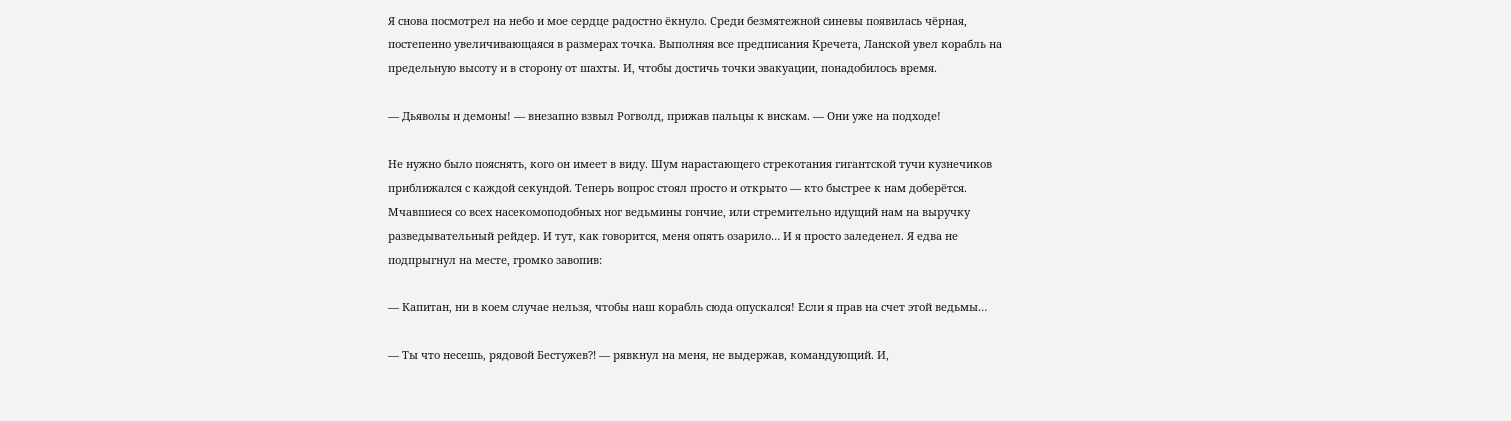Я снова посмотрел на небо и мое сердце радостно ёкнуло. Среди безмятежной синевы появилась чёрная, постепенно увеличивающаяся в размерах точка. Выполняя все предписания Кречета, Ланской увел корабль на предельную высоту и в сторону от шахты. И, чтобы достичь точки эвакуации, понадобилось время.

— Дьяволы и демоны! — внезапно взвыл Рогволд, прижав пальцы к вискам. — Они уже на подходе!

Не нужно было пояснять, кого он имеет в виду. Шум нарастающего стрекотания гигантской тучи кузнечиков приближался с каждой секундой. Теперь вопрос стоял просто и открыто — кто быстрее к нам доберётся. Мчавшиеся со всех насекомоподобных ног ведьмины гончие, или стремительно идущий нам на выручку разведывательный рейдер. И тут, как говорится, меня опять озарило… И я просто заледенел. Я едва не подпрыгнул на месте, громко завопив:

— Капитан, ни в коем случае нельзя, чтобы наш корабль сюда опускался! Если я прав на счет этой ведьмы…

— Ты что несешь, рядовой Бестужев⁈ — рявкнул на меня, не выдержав, командующий. И,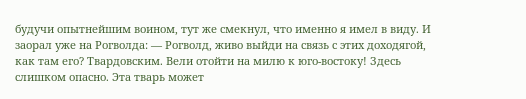будучи опытнейшим воином, тут же смекнул, что именно я имел в виду. И заорал уже на Рогволда: — Рогволд, живо выйди на связь с этих доходягой, как там его? Твардовским. Вели отойти на милю к юго-востоку! Здесь слишком опасно. Эта тварь может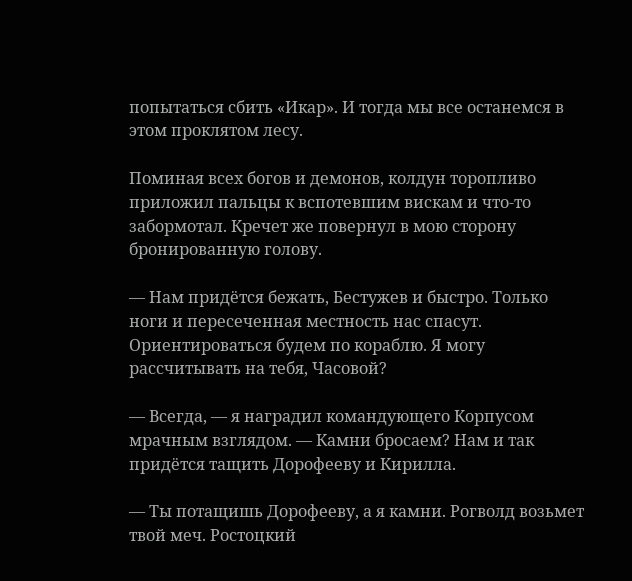попытаться сбить «Икар». И тогда мы все останемся в этом проклятом лесу.

Поминая всех богов и демонов, колдун торопливо приложил пальцы к вспотевшим вискам и что-то забормотал. Кречет же повернул в мою сторону бронированную голову.

— Нам придётся бежать, Бестужев и быстро. Только ноги и пересеченная местность нас спасут. Ориентироваться будем по кораблю. Я могу рассчитывать на тебя, Часовой?

— Всегда, — я наградил командующего Корпусом мрачным взглядом. — Камни бросаем? Нам и так придётся тащить Дорофееву и Кирилла.

— Ты потащишь Дорофееву, а я камни. Рогволд возьмет твой меч. Ростоцкий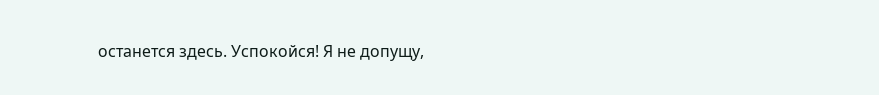останется здесь. Успокойся! Я не допущу,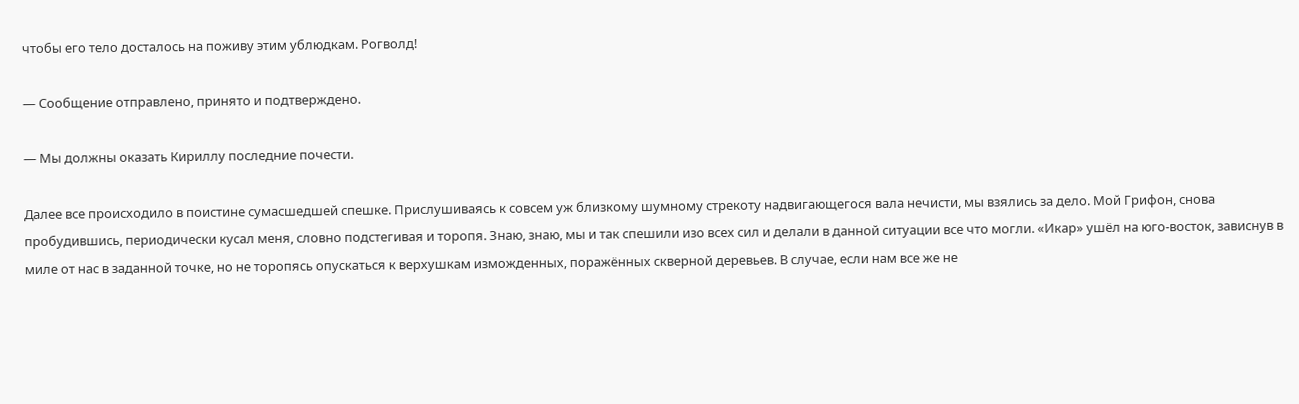чтобы его тело досталось на поживу этим ублюдкам. Рогволд!

— Сообщение отправлено, принято и подтверждено.

— Мы должны оказать Кириллу последние почести.

Далее все происходило в поистине сумасшедшей спешке. Прислушиваясь к совсем уж близкому шумному стрекоту надвигающегося вала нечисти, мы взялись за дело. Мой Грифон, снова пробудившись, периодически кусал меня, словно подстегивая и торопя. Знаю, знаю, мы и так спешили изо всех сил и делали в данной ситуации все что могли. «Икар» ушёл на юго-восток, зависнув в миле от нас в заданной точке, но не торопясь опускаться к верхушкам изможденных, поражённых скверной деревьев. В случае, если нам все же не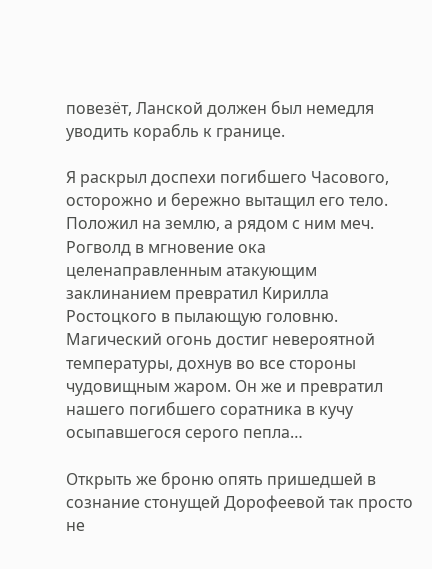повезёт, Ланской должен был немедля уводить корабль к границе.

Я раскрыл доспехи погибшего Часового, осторожно и бережно вытащил его тело. Положил на землю, а рядом с ним меч. Рогволд в мгновение ока целенаправленным атакующим заклинанием превратил Кирилла Ростоцкого в пылающую головню. Магический огонь достиг невероятной температуры, дохнув во все стороны чудовищным жаром. Он же и превратил нашего погибшего соратника в кучу осыпавшегося серого пепла…

Открыть же броню опять пришедшей в сознание стонущей Дорофеевой так просто не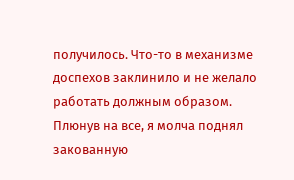получилось. Что-то в механизме доспехов заклинило и не желало работать должным образом. Плюнув на все, я молча поднял закованную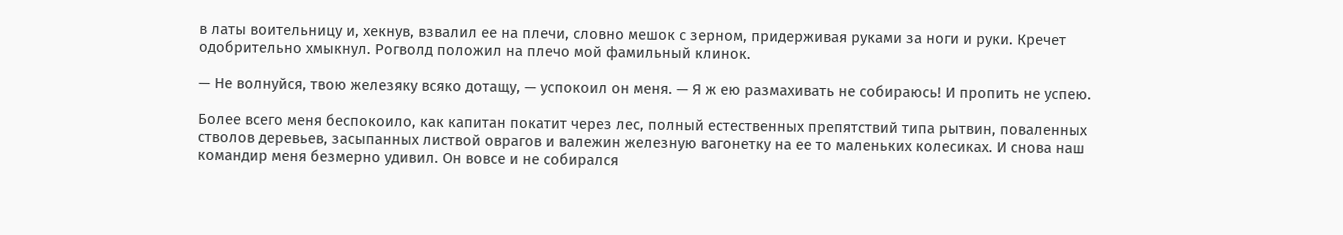в латы воительницу и, хекнув, взвалил ее на плечи, словно мешок с зерном, придерживая руками за ноги и руки. Кречет одобрительно хмыкнул. Рогволд положил на плечо мой фамильный клинок.

— Не волнуйся, твою железяку всяко дотащу, — успокоил он меня. — Я ж ею размахивать не собираюсь! И пропить не успею.

Более всего меня беспокоило, как капитан покатит через лес, полный естественных препятствий типа рытвин, поваленных стволов деревьев, засыпанных листвой оврагов и валежин железную вагонетку на ее то маленьких колесиках. И снова наш командир меня безмерно удивил. Он вовсе и не собирался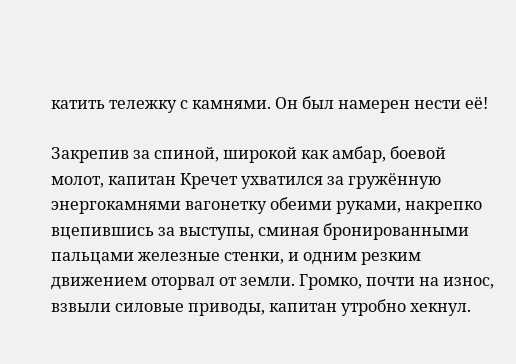катить тележку с камнями. Он был намерен нести её!

Закрепив за спиной, широкой как амбар, боевой молот, капитан Кречет ухватился за гружённую энергокамнями вагонетку обеими руками, накрепко вцепившись за выступы, сминая бронированными пальцами железные стенки, и одним резким движением оторвал от земли. Громко, почти на износ, взвыли силовые приводы, капитан утробно хекнул.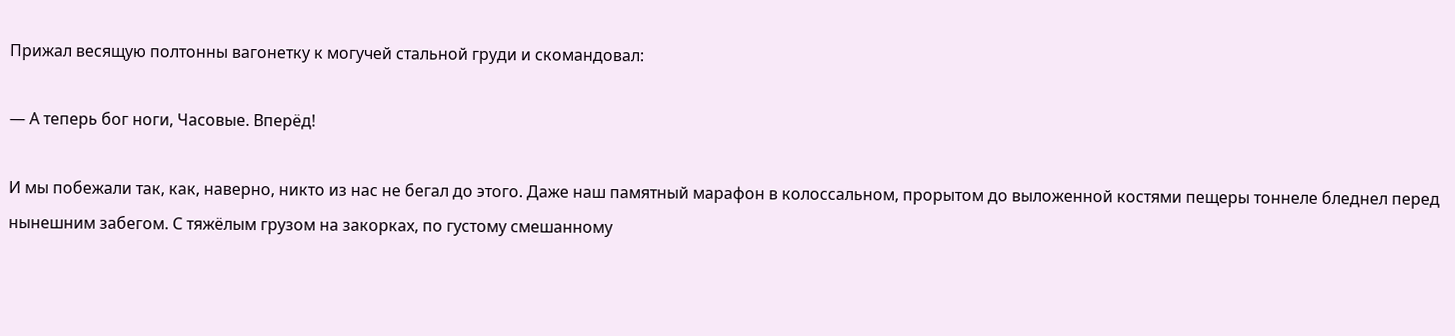Прижал весящую полтонны вагонетку к могучей стальной груди и скомандовал:

— А теперь бог ноги, Часовые. Вперёд!

И мы побежали так, как, наверно, никто из нас не бегал до этого. Даже наш памятный марафон в колоссальном, прорытом до выложенной костями пещеры тоннеле бледнел перед нынешним забегом. С тяжёлым грузом на закорках, по густому смешанному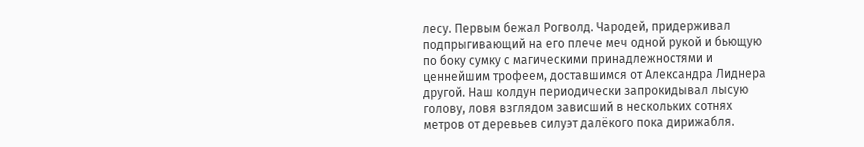лесу. Первым бежал Рогволд. Чародей, придерживал подпрыгивающий на его плече меч одной рукой и бьющую по боку сумку с магическими принадлежностями и ценнейшим трофеем, доставшимся от Александра Лиднера другой. Наш колдун периодически запрокидывал лысую голову, ловя взглядом зависший в нескольких сотнях метров от деревьев силуэт далёкого пока дирижабля.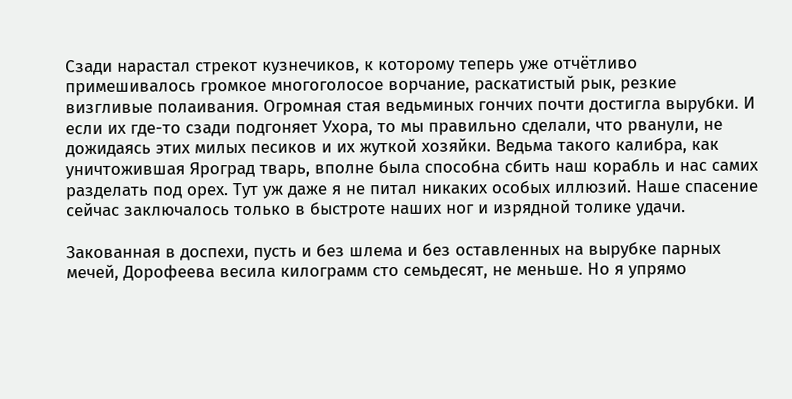Сзади нарастал стрекот кузнечиков, к которому теперь уже отчётливо примешивалось громкое многоголосое ворчание, раскатистый рык, резкие визгливые полаивания. Огромная стая ведьминых гончих почти достигла вырубки. И если их где-то сзади подгоняет Ухора, то мы правильно сделали, что рванули, не дожидаясь этих милых песиков и их жуткой хозяйки. Ведьма такого калибра, как уничтожившая Яроград тварь, вполне была способна сбить наш корабль и нас самих разделать под орех. Тут уж даже я не питал никаких особых иллюзий. Наше спасение сейчас заключалось только в быстроте наших ног и изрядной толике удачи.

Закованная в доспехи, пусть и без шлема и без оставленных на вырубке парных мечей, Дорофеева весила килограмм сто семьдесят, не меньше. Но я упрямо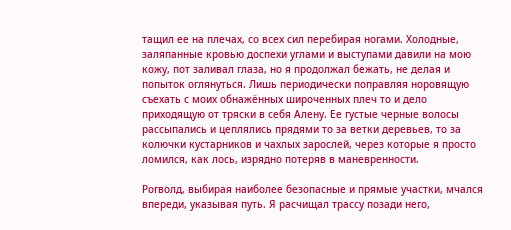тащил ее на плечах, со всех сил перебирая ногами. Холодные, заляпанные кровью доспехи углами и выступами давили на мою кожу, пот заливал глаза, но я продолжал бежать, не делая и попыток оглянуться. Лишь периодически поправляя норовящую съехать с моих обнажённых широченных плеч то и дело приходящую от тряски в себя Алену. Ее густые черные волосы рассыпались и цеплялись прядями то за ветки деревьев, то за колючки кустарников и чахлых зарослей, через которые я просто ломился, как лось, изрядно потеряв в маневренности.

Рогволд, выбирая наиболее безопасные и прямые участки, мчался впереди, указывая путь. Я расчищал трассу позади него,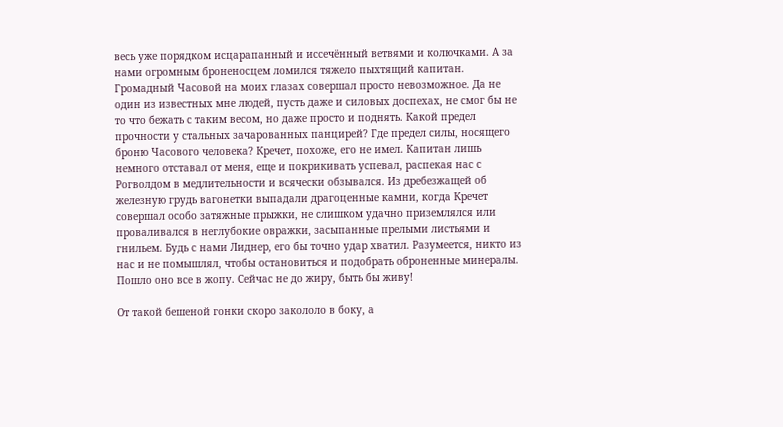весь уже порядком исцарапанный и иссечённый ветвями и колючками. А за нами огромным броненосцем ломился тяжело пыхтящий капитан. Громадный Часовой на моих глазах совершал просто невозможное. Да не один из известных мне людей, пусть даже и силовых доспехах, не смог бы не то что бежать с таким весом, но даже просто и поднять. Какой предел прочности у стальных зачарованных панцирей? Где предел силы, носящего броню Часового человека? Кречет, похоже, его не имел. Капитан лишь немного отставал от меня, еще и покрикивать успевал, распекая нас с Рогволдом в медлительности и всячески обзывался. Из дребезжащей об железную грудь вагонетки выпадали драгоценные камни, когда Кречет совершал особо затяжные прыжки, не слишком удачно приземлялся или проваливался в неглубокие овражки, засыпанные прелыми листьями и гнильем. Будь с нами Лиднер, его бы точно удар хватил. Разумеется, никто из нас и не помышлял, чтобы остановиться и подобрать оброненные минералы. Пошло оно все в жопу. Сейчас не до жиру, быть бы живу!

От такой бешеной гонки скоро закололо в боку, а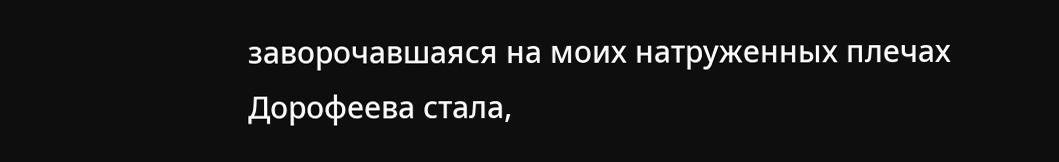заворочавшаяся на моих натруженных плечах Дорофеева стала,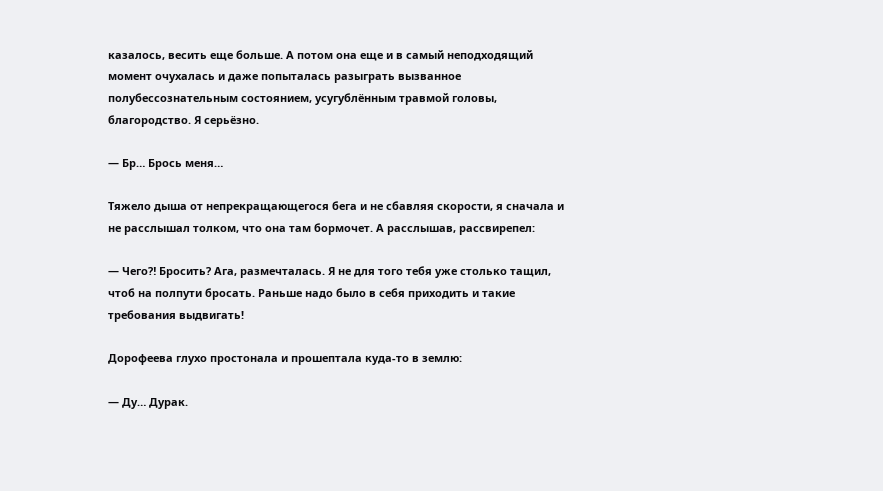казалось, весить еще больше. А потом она еще и в самый неподходящий момент очухалась и даже попыталась разыграть вызванное полубессознательным состоянием, усугублённым травмой головы, благородство. Я серьёзно.

— Бр… Брось меня…

Тяжело дыша от непрекращающегося бега и не сбавляя скорости, я сначала и не расслышал толком, что она там бормочет. А расслышав, рассвирепел:

— Чего⁈ Бросить? Ага, размечталась. Я не для того тебя уже столько тащил, чтоб на полпути бросать. Раньше надо было в себя приходить и такие требования выдвигать!

Дорофеева глухо простонала и прошептала куда-то в землю:

— Ду… Дурак.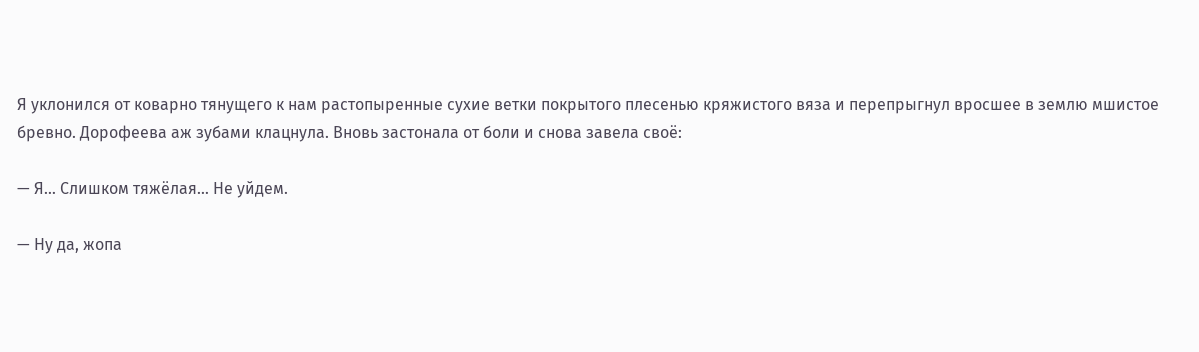Я уклонился от коварно тянущего к нам растопыренные сухие ветки покрытого плесенью кряжистого вяза и перепрыгнул вросшее в землю мшистое бревно. Дорофеева аж зубами клацнула. Вновь застонала от боли и снова завела своё:

— Я… Слишком тяжёлая… Не уйдем.

— Ну да, жопа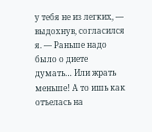у тебя не из легких, — выдохнув, согласился я. — Раньше надо было о диете думать… Или жрать меньше! А то ишь как отъелась на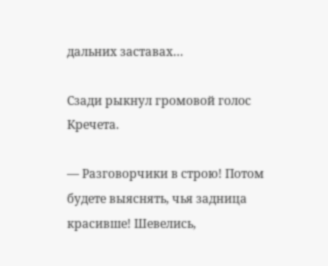дальних заставах…

Сзади рыкнул громовой голос Кречета.

— Разговорчики в строю! Потом будете выяснять, чья задница красивше! Шевелись,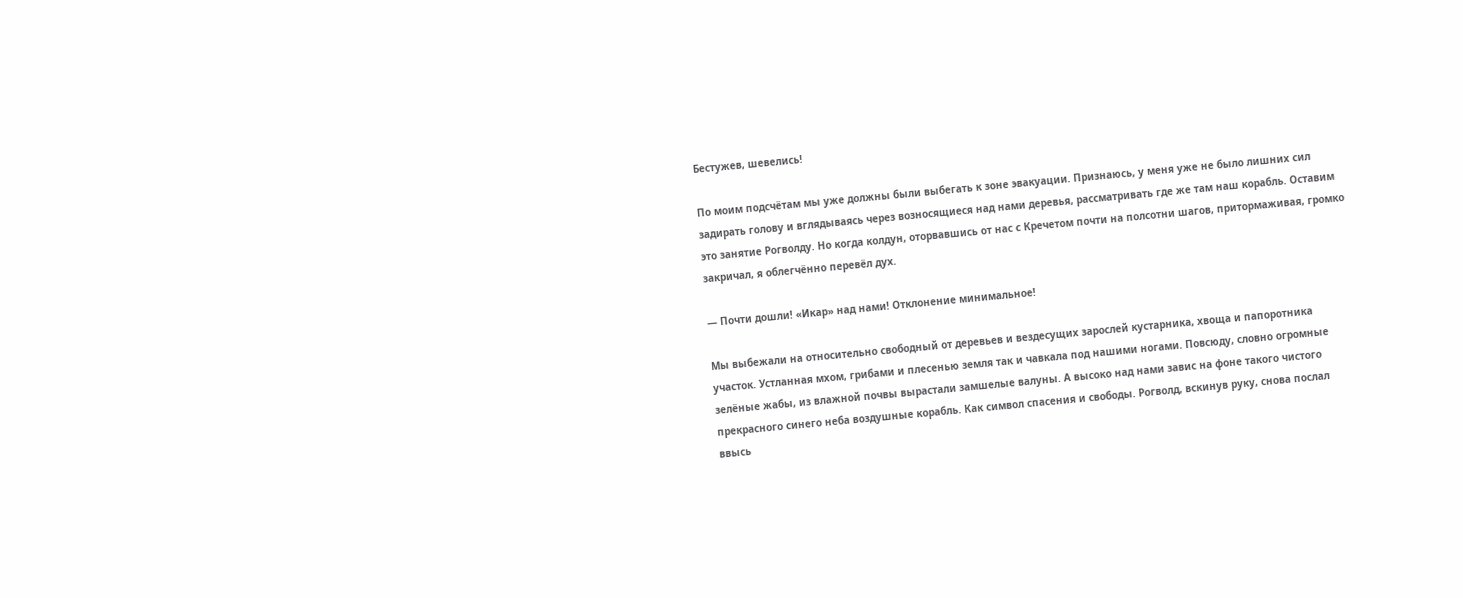Бестужев, шевелись!

По моим подсчётам мы уже должны были выбегать к зоне эвакуации. Признаюсь, у меня уже не было лишних сил задирать голову и вглядываясь через возносящиеся над нами деревья, рассматривать где же там наш корабль. Оставим это занятие Рогволду. Но когда колдун, оторвавшись от нас с Кречетом почти на полсотни шагов, притормаживая, громко закричал, я облегчённо перевёл дух.

— Почти дошли! «Икар» над нами! Отклонение минимальное!

Мы выбежали на относительно свободный от деревьев и вездесущих зарослей кустарника, хвоща и папоротника участок. Устланная мхом, грибами и плесенью земля так и чавкала под нашими ногами. Повсюду, словно огромные зелёные жабы, из влажной почвы вырастали замшелые валуны. А высоко над нами завис на фоне такого чистого прекрасного синего неба воздушные корабль. Как символ спасения и свободы. Рогволд, вскинув руку, снова послал ввысь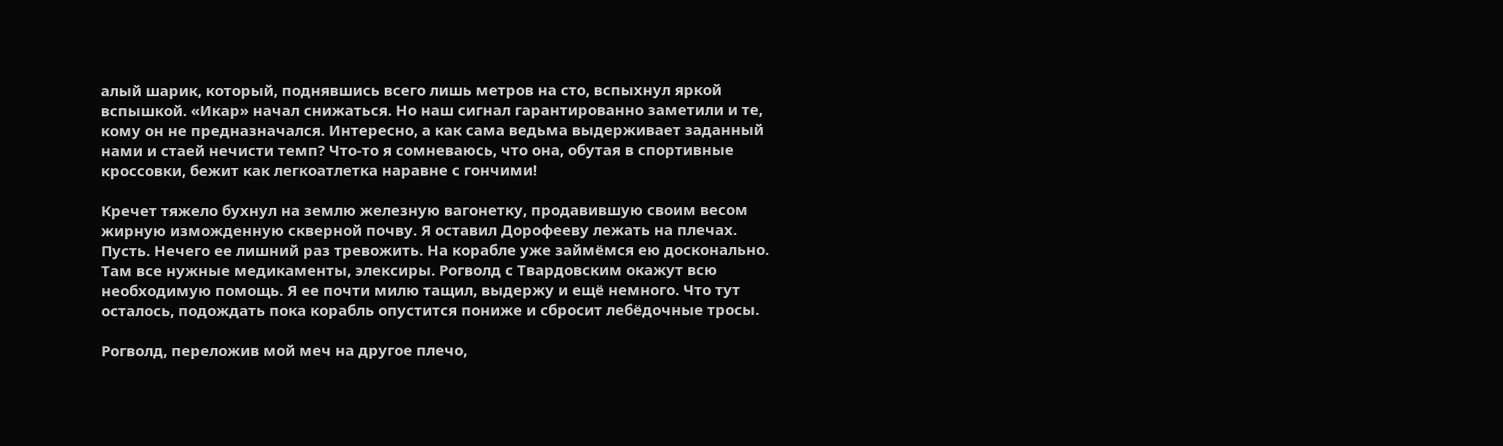алый шарик, который, поднявшись всего лишь метров на сто, вспыхнул яркой вспышкой. «Икар» начал снижаться. Но наш сигнал гарантированно заметили и те, кому он не предназначался. Интересно, а как сама ведьма выдерживает заданный нами и стаей нечисти темп? Что-то я сомневаюсь, что она, обутая в спортивные кроссовки, бежит как легкоатлетка наравне с гончими!

Кречет тяжело бухнул на землю железную вагонетку, продавившую своим весом жирную изможденную скверной почву. Я оставил Дорофееву лежать на плечах. Пусть. Нечего ее лишний раз тревожить. На корабле уже займёмся ею досконально. Там все нужные медикаменты, элексиры. Рогволд с Твардовским окажут всю необходимую помощь. Я ее почти милю тащил, выдержу и ещё немного. Что тут осталось, подождать пока корабль опустится пониже и сбросит лебёдочные тросы.

Рогволд, переложив мой меч на другое плечо,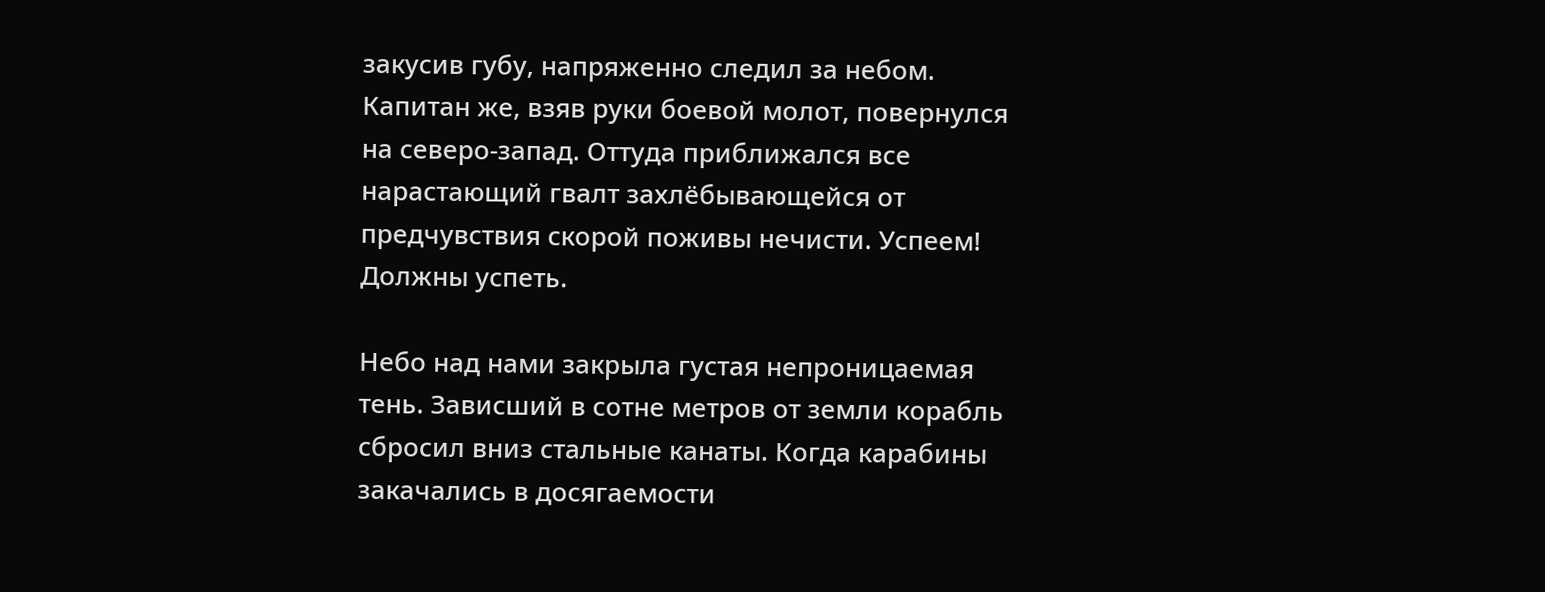закусив губу, напряженно следил за небом. Капитан же, взяв руки боевой молот, повернулся на северо-запад. Оттуда приближался все нарастающий гвалт захлёбывающейся от предчувствия скорой поживы нечисти. Успеем! Должны успеть.

Небо над нами закрыла густая непроницаемая тень. Зависший в сотне метров от земли корабль сбросил вниз стальные канаты. Когда карабины закачались в досягаемости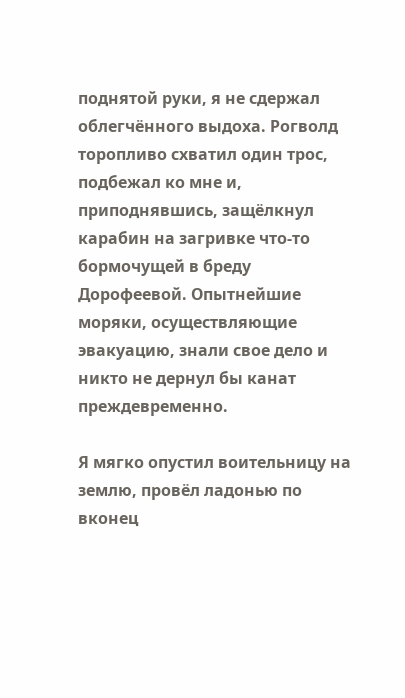поднятой руки, я не сдержал облегчённого выдоха. Рогволд торопливо схватил один трос, подбежал ко мне и, приподнявшись, защёлкнул карабин на загривке что-то бормочущей в бреду Дорофеевой. Опытнейшие моряки, осуществляющие эвакуацию, знали свое дело и никто не дернул бы канат преждевременно.

Я мягко опустил воительницу на землю, провёл ладонью по вконец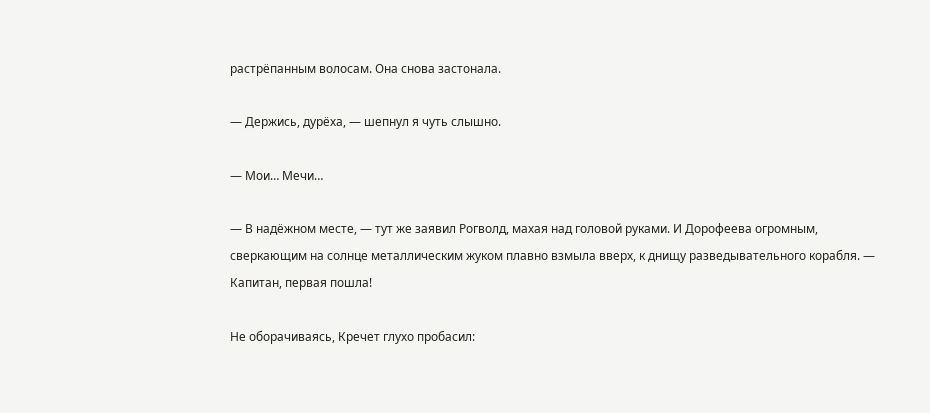растрёпанным волосам. Она снова застонала.

— Держись, дурёха, — шепнул я чуть слышно.

— Мои… Мечи…

— В надёжном месте, — тут же заявил Рогволд, махая над головой руками. И Дорофеева огромным, сверкающим на солнце металлическим жуком плавно взмыла вверх, к днищу разведывательного корабля. — Капитан, первая пошла!

Не оборачиваясь, Кречет глухо пробасил: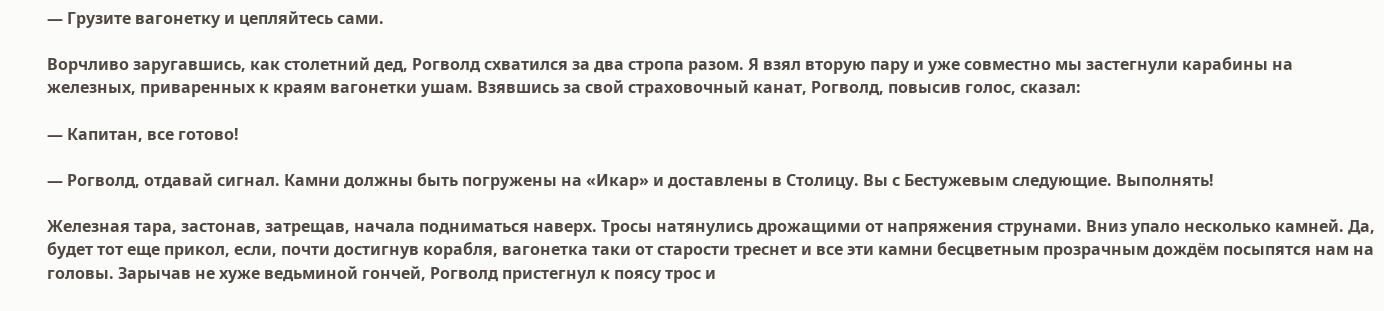— Грузите вагонетку и цепляйтесь сами.

Ворчливо заругавшись, как столетний дед, Рогволд схватился за два стропа разом. Я взял вторую пару и уже совместно мы застегнули карабины на железных, приваренных к краям вагонетки ушам. Взявшись за свой страховочный канат, Рогволд, повысив голос, сказал:

— Капитан, все готово!

— Рогволд, отдавай сигнал. Камни должны быть погружены на «Икар» и доставлены в Столицу. Вы с Бестужевым следующие. Выполнять!

Железная тара, застонав, затрещав, начала подниматься наверх. Тросы натянулись дрожащими от напряжения струнами. Вниз упало несколько камней. Да, будет тот еще прикол, если, почти достигнув корабля, вагонетка таки от старости треснет и все эти камни бесцветным прозрачным дождём посыпятся нам на головы. Зарычав не хуже ведьминой гончей, Рогволд пристегнул к поясу трос и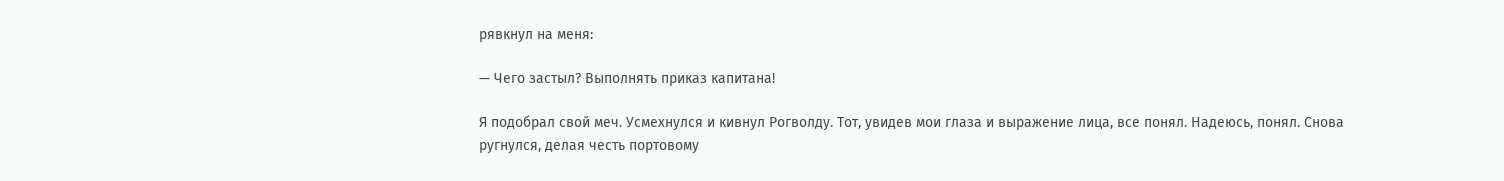рявкнул на меня:

— Чего застыл? Выполнять приказ капитана!

Я подобрал свой меч. Усмехнулся и кивнул Рогволду. Тот, увидев мои глаза и выражение лица, все понял. Надеюсь, понял. Снова ругнулся, делая честь портовому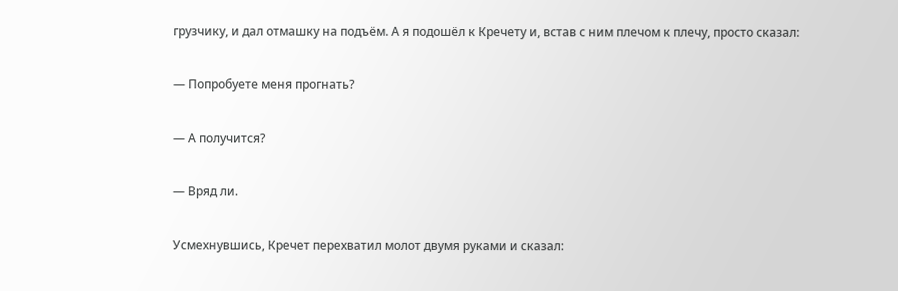грузчику, и дал отмашку на подъём. А я подошёл к Кречету и, встав с ним плечом к плечу, просто сказал:

— Попробуете меня прогнать?

— А получится?

— Вряд ли.

Усмехнувшись, Кречет перехватил молот двумя руками и сказал: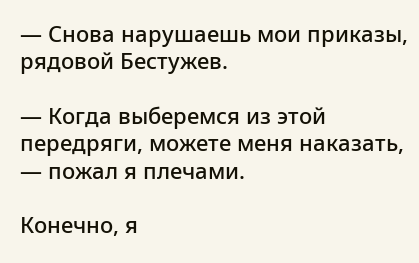— Снова нарушаешь мои приказы, рядовой Бестужев.

— Когда выберемся из этой передряги, можете меня наказать, — пожал я плечами.

Конечно, я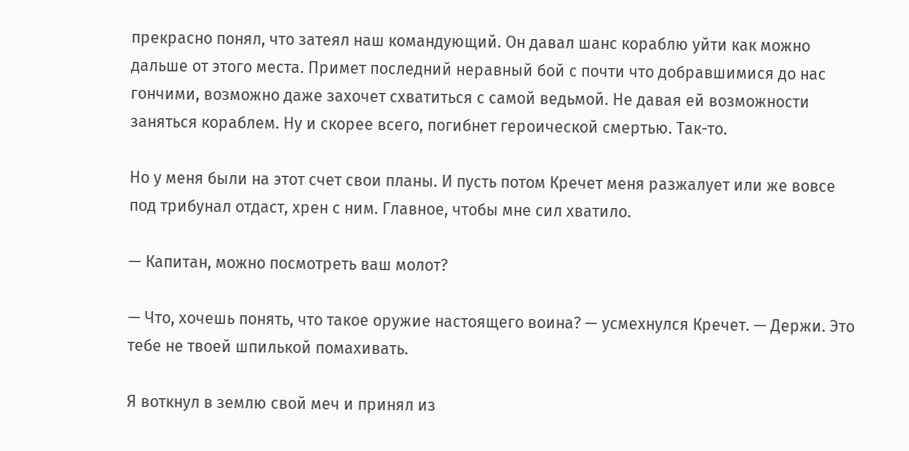прекрасно понял, что затеял наш командующий. Он давал шанс кораблю уйти как можно дальше от этого места. Примет последний неравный бой с почти что добравшимися до нас гончими, возможно даже захочет схватиться с самой ведьмой. Не давая ей возможности заняться кораблем. Ну и скорее всего, погибнет героической смертью. Так-то.

Но у меня были на этот счет свои планы. И пусть потом Кречет меня разжалует или же вовсе под трибунал отдаст, хрен с ним. Главное, чтобы мне сил хватило.

— Капитан, можно посмотреть ваш молот?

— Что, хочешь понять, что такое оружие настоящего воина? — усмехнулся Кречет. — Держи. Это тебе не твоей шпилькой помахивать.

Я воткнул в землю свой меч и принял из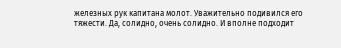железных рук капитана молот. Уважительно подивился его тяжести. Да, солидно, очень солидно. И вполне подходит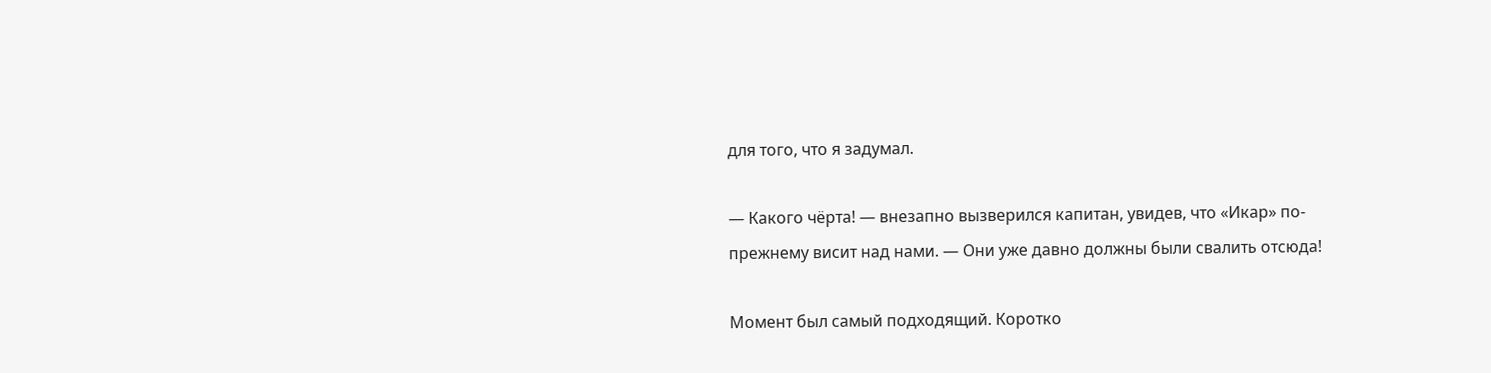для того, что я задумал.

— Какого чёрта! — внезапно вызверился капитан, увидев, что «Икар» по-прежнему висит над нами. — Они уже давно должны были свалить отсюда!

Момент был самый подходящий. Коротко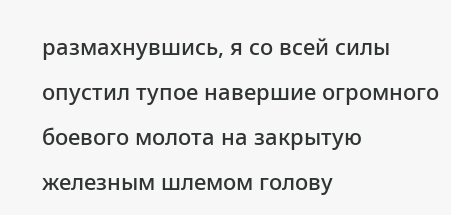размахнувшись, я со всей силы опустил тупое навершие огромного боевого молота на закрытую железным шлемом голову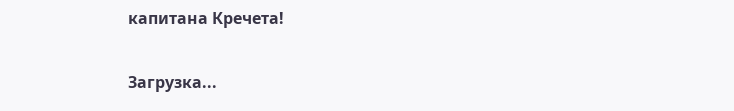капитана Кречета!

Загрузка...